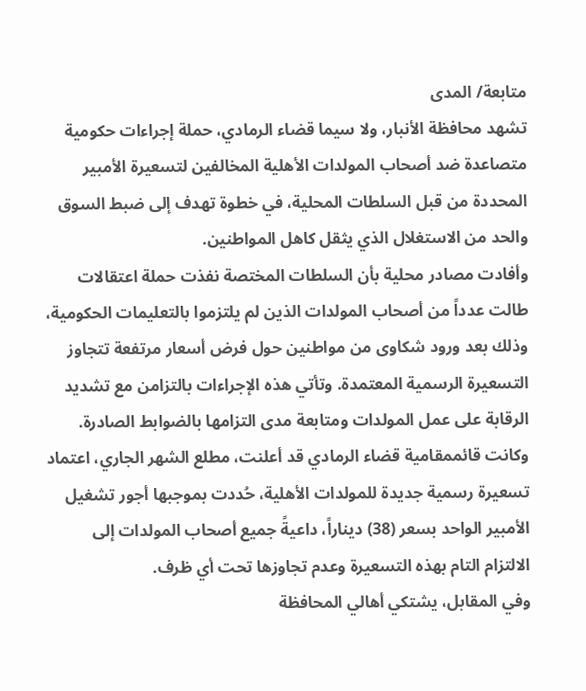متابعة/ المدى
تشهد محافظة الأنبار، ولا سيما قضاء الرمادي، حملة إجراءات حكومية متصاعدة ضد أصحاب المولدات الأهلية المخالفين لتسعيرة الأمبير المحددة من قبل السلطات المحلية، في خطوة تهدف إلى ضبط السوق والحد من الاستغلال الذي يثقل كاهل المواطنين.
وأفادت مصادر محلية بأن السلطات المختصة نفذت حملة اعتقالات طالت عدداً من أصحاب المولدات الذين لم يلتزموا بالتعليمات الحكومية، وذلك بعد ورود شكاوى من مواطنين حول فرض أسعار مرتفعة تتجاوز التسعيرة الرسمية المعتمدة. وتأتي هذه الإجراءات بالتزامن مع تشديد الرقابة على عمل المولدات ومتابعة مدى التزامها بالضوابط الصادرة.
وكانت قائممقامية قضاء الرمادي قد أعلنت، مطلع الشهر الجاري، اعتماد تسعيرة رسمية جديدة للمولدات الأهلية، حُددت بموجبها أجور تشغيل الأمبير الواحد بسعر (38) ديناراً، داعيةً جميع أصحاب المولدات إلى الالتزام التام بهذه التسعيرة وعدم تجاوزها تحت أي ظرف.
وفي المقابل، يشتكي أهالي المحافظة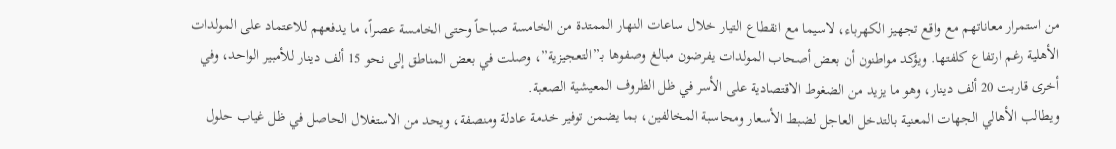من استمرار معاناتهم مع واقع تجهيز الكهرباء، لاسيما مع انقطاع التيار خلال ساعات النهار الممتدة من الخامسة صباحاً وحتى الخامسة عصراً، ما يدفعهم للاعتماد على المولدات الأهلية رغم ارتفاع كلفتها. ويؤكد مواطنون أن بعض أصحاب المولدات يفرضون مبالغ وصفوها بـ”التعجيزية”، وصلت في بعض المناطق إلى نحو 15 ألف دينار للأمبير الواحد، وفي أخرى قاربت 20 ألف دينار، وهو ما يزيد من الضغوط الاقتصادية على الأسر في ظل الظروف المعيشية الصعبة.
ويطالب الأهالي الجهات المعنية بالتدخل العاجل لضبط الأسعار ومحاسبة المخالفين، بما يضمن توفير خدمة عادلة ومنصفة، ويحد من الاستغلال الحاصل في ظل غياب حلول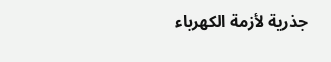جذرية لأزمة الكهرباء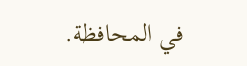في المحافظة.